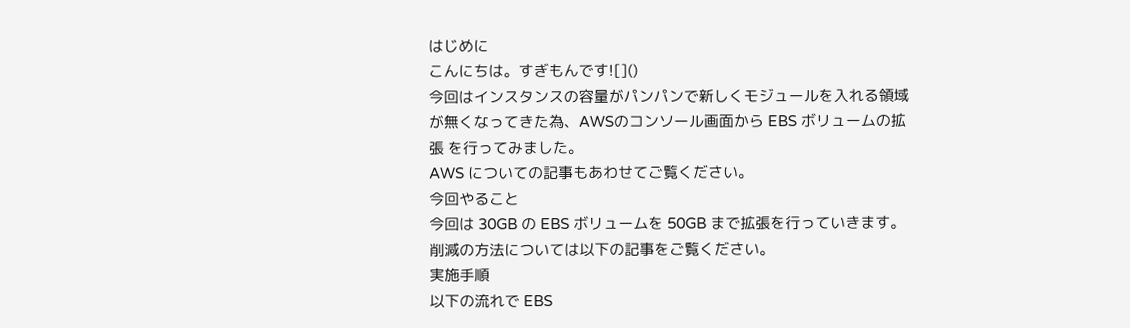はじめに
こんにちは。すぎもんです![]()
今回はインスタンスの容量がパンパンで新しくモジュールを入れる領域が無くなってきた為、AWSのコンソール画面から EBS ボリュームの拡張 を行ってみました。
AWS についての記事もあわせてご覧ください。
今回やること
今回は 30GB の EBS ボリュームを 50GB まで拡張を行っていきます。
削減の方法については以下の記事をご覧ください。
実施手順
以下の流れで EBS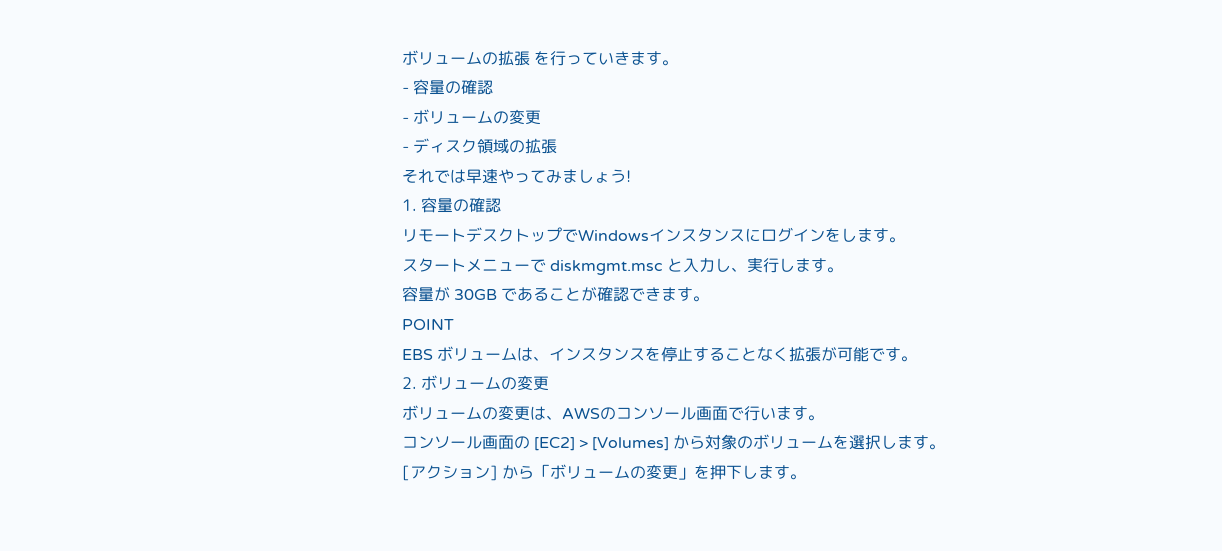ボリュームの拡張 を行っていきます。
- 容量の確認
- ボリュームの変更
- ディスク領域の拡張
それでは早速やってみましょう!
1. 容量の確認
リモートデスクトップでWindowsインスタンスにログインをします。
スタートメニューで diskmgmt.msc と入力し、実行します。
容量が 30GB であることが確認できます。
POINT
EBS ボリュームは、インスタンスを停止することなく拡張が可能です。
2. ボリュームの変更
ボリュームの変更は、AWSのコンソール画面で行います。
コンソール画面の [EC2] > [Volumes] から対象のボリュームを選択します。
[アクション] から「ボリュームの変更」を押下します。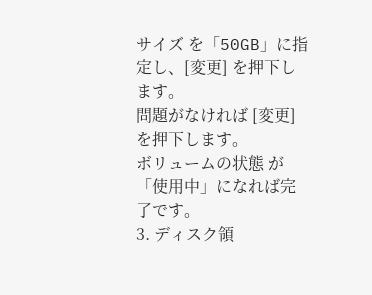サイズ を「50GB」に指定し、[変更] を押下します。
問題がなければ [変更] を押下します。
ボリュームの状態 が「使用中」になれば完了です。
3. ディスク領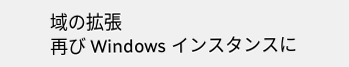域の拡張
再び Windows インスタンスに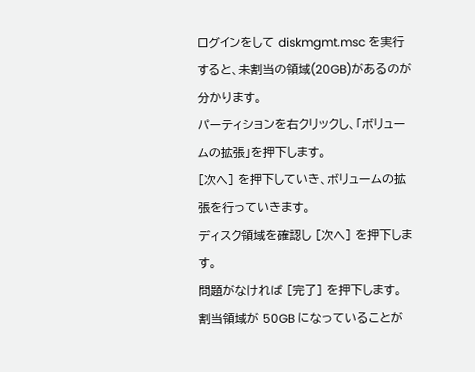ログインをして diskmgmt.msc を実行すると、未割当の領域(20GB)があるのが分かります。
パーティションを右クリックし、「ボリュームの拡張」を押下します。
[次へ] を押下していき、ボリュームの拡張を行っていきます。
ディスク領域を確認し [次へ] を押下します。
問題がなければ [完了] を押下します。
割当領域が 50GB になっていることが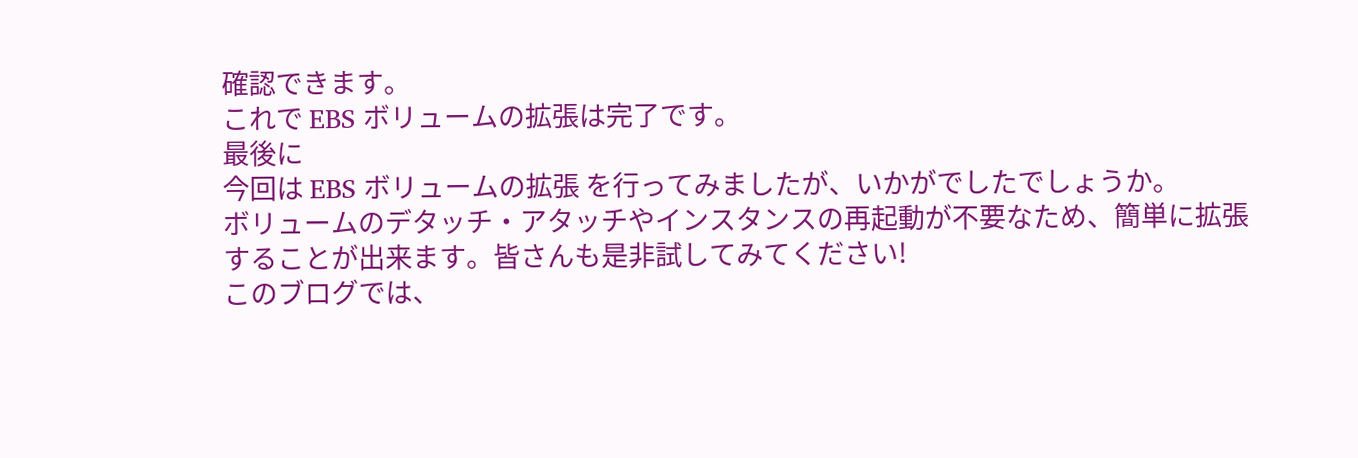確認できます。
これで EBS ボリュームの拡張は完了です。
最後に
今回は EBS ボリュームの拡張 を行ってみましたが、いかがでしたでしょうか。
ボリュームのデタッチ・アタッチやインスタンスの再起動が不要なため、簡単に拡張することが出来ます。皆さんも是非試してみてください!
このブログでは、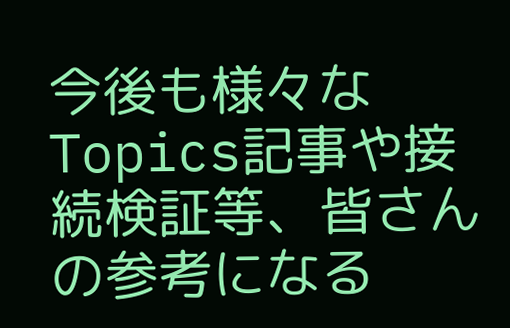今後も様々なTopics記事や接続検証等、皆さんの参考になる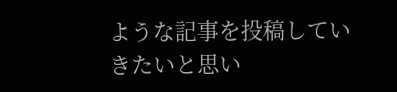ような記事を投稿していきたいと思い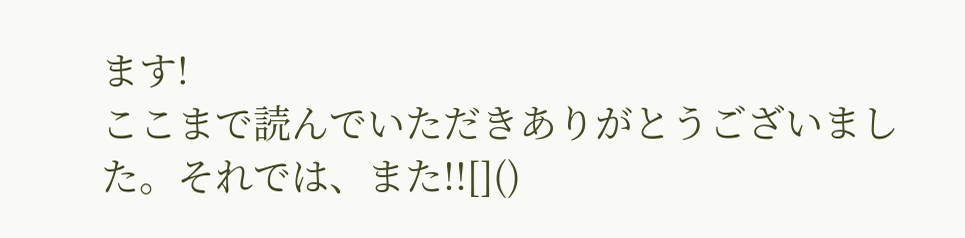ます!
ここまで読んでいただきありがとうございました。それでは、また!![]()